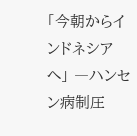「今朝からインドネシアへ」 ―ハンセン病制圧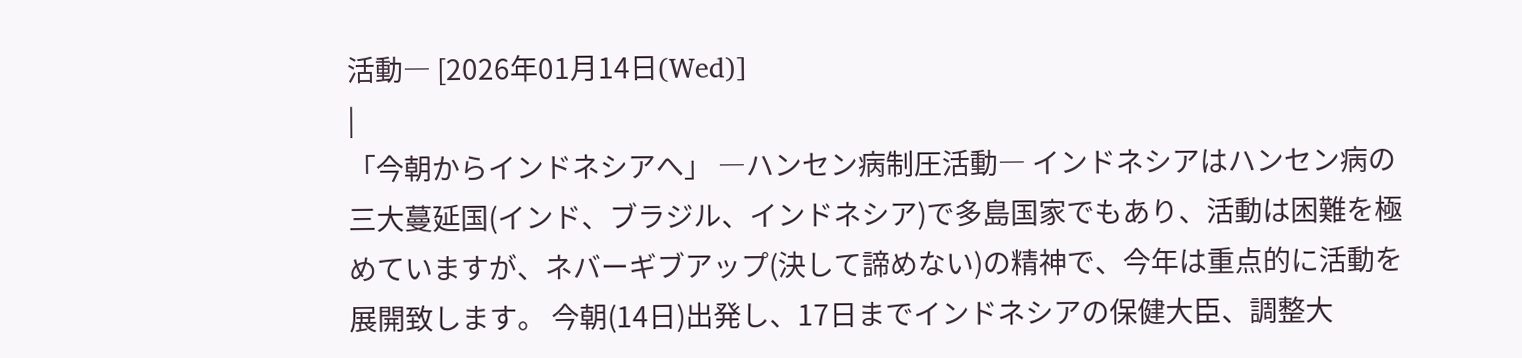活動― [2026年01月14日(Wed)]
|
「今朝からインドネシアへ」 ―ハンセン病制圧活動― インドネシアはハンセン病の三大蔓延国(インド、ブラジル、インドネシア)で多島国家でもあり、活動は困難を極めていますが、ネバーギブアップ(決して諦めない)の精神で、今年は重点的に活動を展開致します。 今朝(14日)出発し、17日までインドネシアの保健大臣、調整大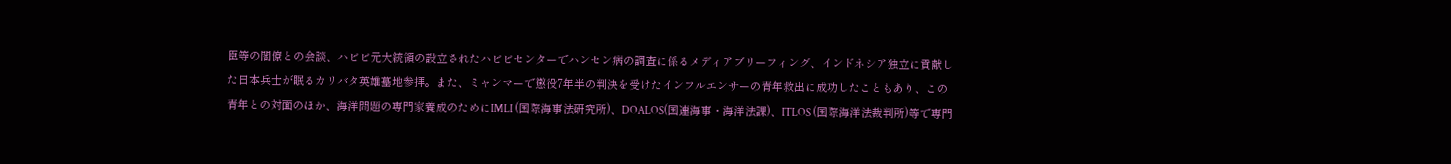臣等の閣僚との会談、ハビビ元大統領の設立されたハビビセンターでハンセン病の調査に係るメディアブリーフィング、インドネシア独立に貢献した日本兵士が眠るカリバタ英雄墓地参拝。また、ミャンマーで懲役7年半の判決を受けたインフルエンサーの青年救出に成功したこともあり、この青年との対面のほか、海洋問題の専門家養成のためにIMLI (国際海事法研究所)、DOALOS(国連海事・海洋法課)、ITLOS (国際海洋法裁判所)等で専門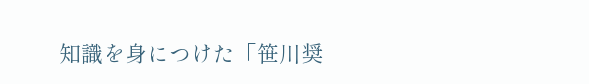知識を身につけた「笹川奨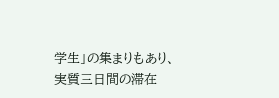学生」の集まりもあり、実質三日間の滞在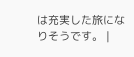は充実した旅になりそうです。 |